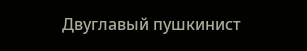Двуглавый пушкинист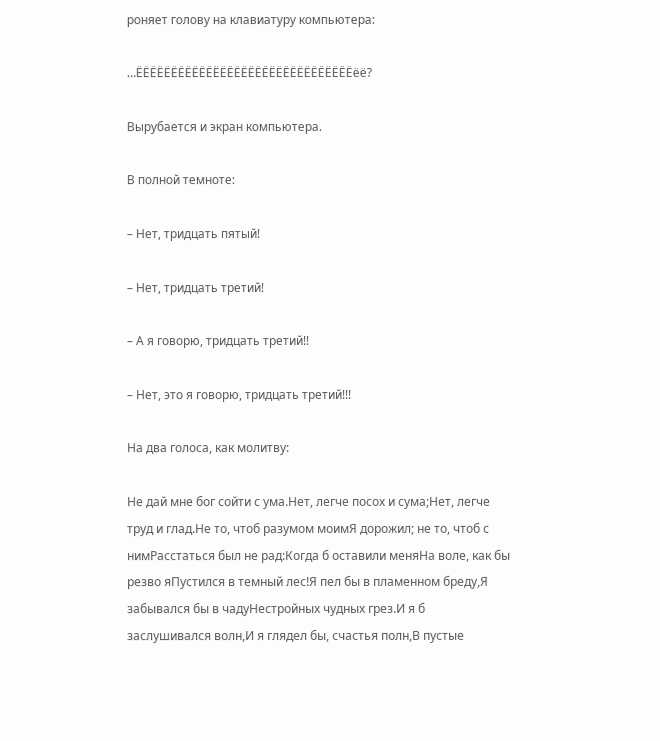роняет голову на клавиатуру компьютера:

…ЁЁЁЁЁЁЁЁЁЁЁЁЁЁЁЁЁЁЁЁЁЁЁЁЁЁЁЁЁЁЁёё?

Вырубается и экран компьютера.

В полной темноте:

– Нет, тридцать пятый!

– Нет, тридцать третий!

– А я говорю, тридцать третий!!

– Нет, это я говорю, тридцать третий!!!

На два голоса, как молитву:

Не дай мне бог сойти с ума.Нет, легче посох и сума;Нет, легче труд и глад.Не то, чтоб разумом моимЯ дорожил; не то, чтоб с нимРасстаться был не рад:Когда б оставили меняНа воле, как бы резво яПустился в темный лес!Я пел бы в пламенном бреду,Я забывался бы в чадуНестройных чудных грез.И я б заслушивался волн,И я глядел бы, счастья полн,В пустые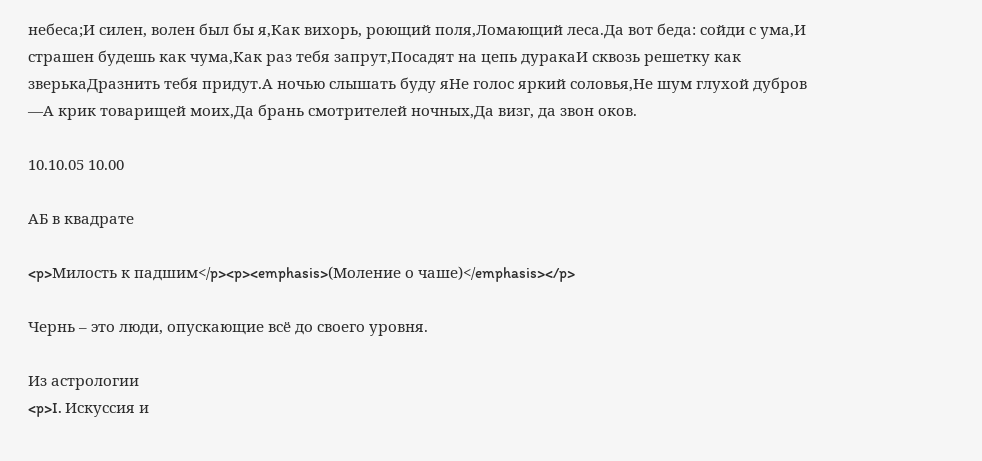небеса;И силен, волен был бы я,Как вихорь, роющий поля,Ломающий леса.Да вот беда: сойди с ума,И страшен будешь как чума,Как раз тебя запрут,Посадят на цепь дуракаИ сквозь решетку как зверькаДразнить тебя придут.А ночью слышать буду яНе голос яркий соловья,Не шум глухой дубров —А крик товарищей моих,Да брань смотрителей ночных,Да визг, да звон оков.

10.10.05 10.00

АБ в квадрате

<p>Милость к падшим</p><p><emphasis>(Моление о чаше)</emphasis></p>

Чернь – это люди, опускающие всё до своего уровня.

Из астрологии
<p>I. Искуссия и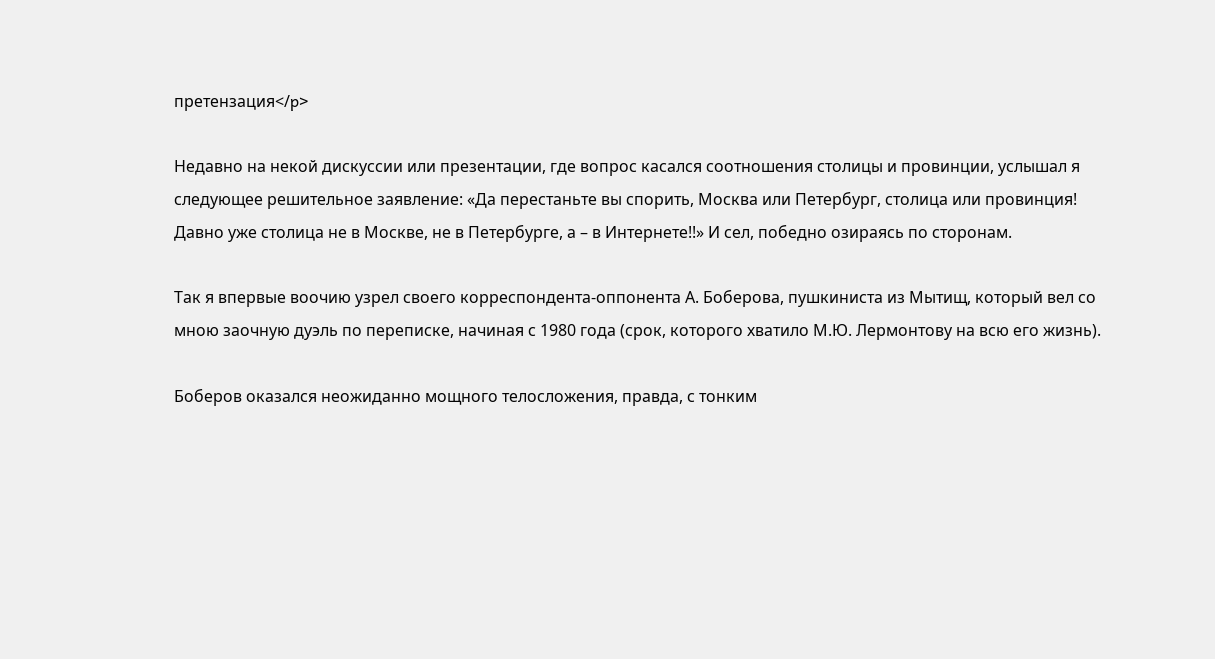претензация</p>

Недавно на некой дискуссии или презентации, где вопрос касался соотношения столицы и провинции, услышал я следующее решительное заявление: «Да перестаньте вы спорить, Москва или Петербург, столица или провинция! Давно уже столица не в Москве, не в Петербурге, а – в Интернете!!» И сел, победно озираясь по сторонам.

Так я впервые воочию узрел своего корреспондента-оппонента А. Боберова, пушкиниста из Мытищ, который вел со мною заочную дуэль по переписке, начиная с 1980 года (срок, которого хватило М.Ю. Лермонтову на всю его жизнь).

Боберов оказался неожиданно мощного телосложения, правда, с тонким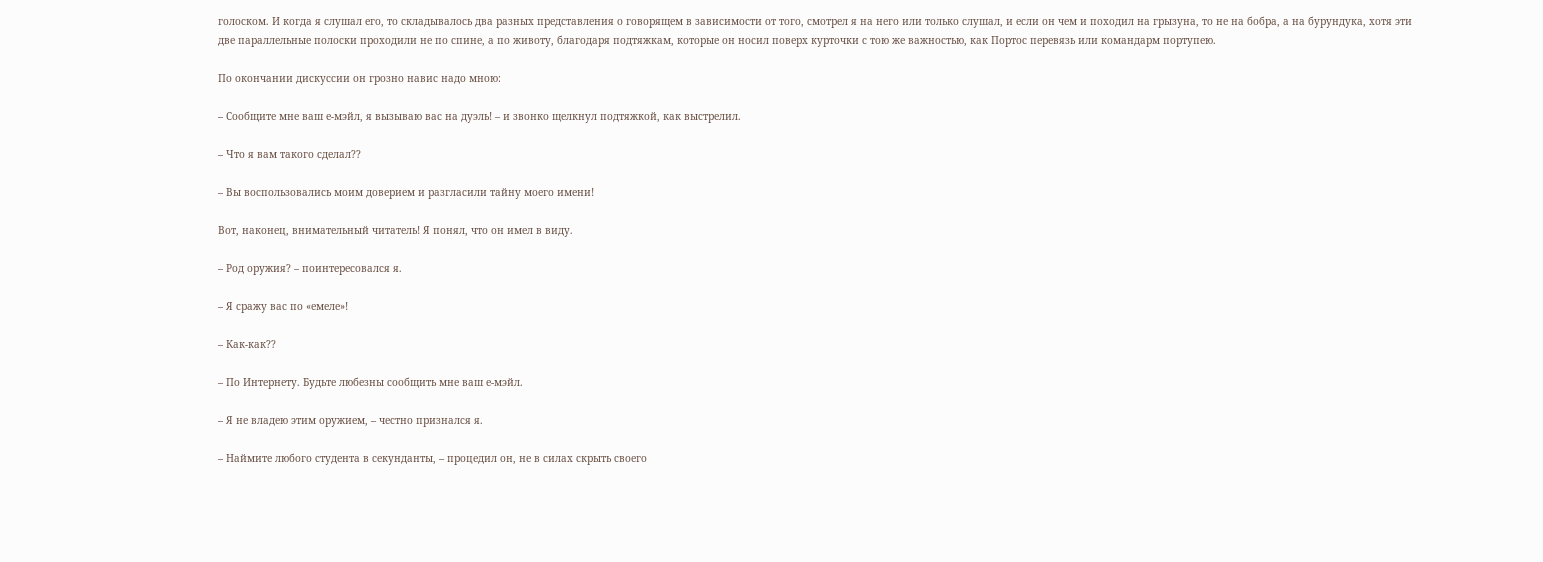голоском. И когда я слушал его, то складывалось два разных представления о говорящем в зависимости от того, смотрел я на него или только слушал, и если он чем и походил на грызуна, то не на бобра, а на бурундука, хотя эти две параллельные полоски проходили не по спине, а по животу, благодаря подтяжкам, которые он носил поверх курточки с тою же важностью, как Портос перевязь или командарм портупею.

По окончании дискуссии он грозно навис надо мною:

– Сообщите мне ваш е-мэйл, я вызываю вас на дуэль! – и звонко щелкнул подтяжкой, как выстрелил.

– Что я вам такого сделал??

– Вы воспользовались моим доверием и разгласили тайну моего имени!

Вот, наконец, внимательный читатель! Я понял, что он имел в виду.

– Род оружия? – поинтересовался я.

– Я сражу вас по «емеле»!

– Как-как??

– По Интернету. Будьте любезны сообщить мне ваш е-мэйл.

– Я не владею этим оружием, – честно признался я.

– Наймите любого студента в секунданты, – процедил он, не в силах скрыть своего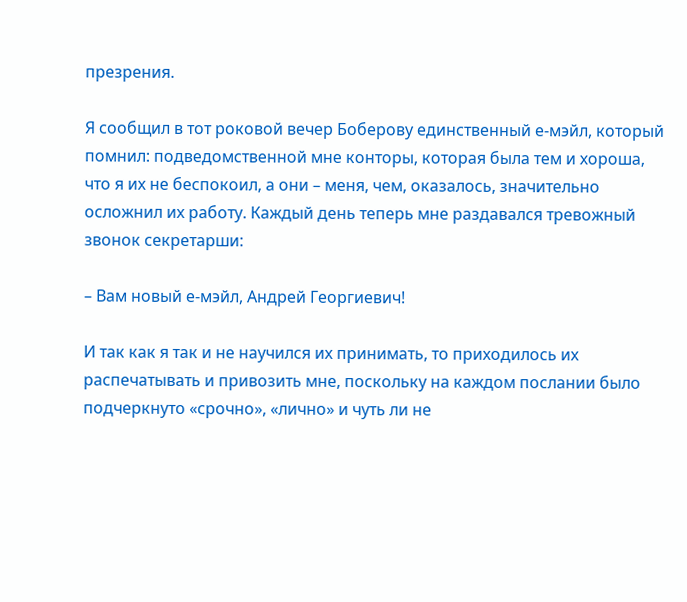презрения.

Я сообщил в тот роковой вечер Боберову единственный е-мэйл, который помнил: подведомственной мне конторы, которая была тем и хороша, что я их не беспокоил, а они – меня, чем, оказалось, значительно осложнил их работу. Каждый день теперь мне раздавался тревожный звонок секретарши:

– Вам новый е-мэйл, Андрей Георгиевич!

И так как я так и не научился их принимать, то приходилось их распечатывать и привозить мне, поскольку на каждом послании было подчеркнуто «срочно», «лично» и чуть ли не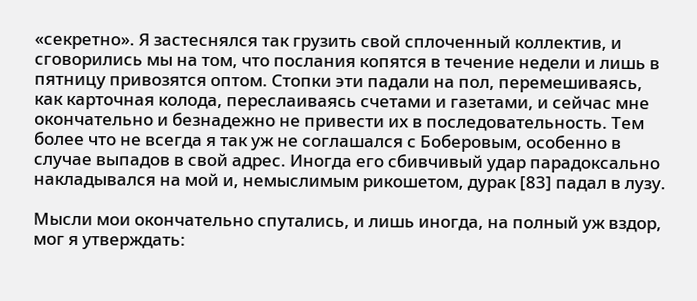«секретно». Я застеснялся так грузить свой сплоченный коллектив, и сговорились мы на том, что послания копятся в течение недели и лишь в пятницу привозятся оптом. Стопки эти падали на пол, перемешиваясь, как карточная колода, переслаиваясь счетами и газетами, и сейчас мне окончательно и безнадежно не привести их в последовательность. Тем более что не всегда я так уж не соглашался с Боберовым, особенно в случае выпадов в свой адрес. Иногда его сбивчивый удар парадоксально накладывался на мой и, немыслимым рикошетом, дурак [83] падал в лузу.

Мысли мои окончательно спутались, и лишь иногда, на полный уж вздор, мог я утверждать: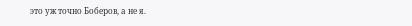это уж точно Боберов, а не я.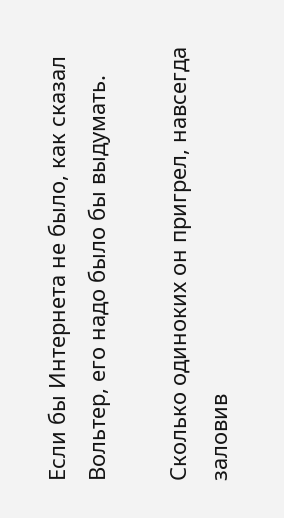Если бы Интернета не было, как сказал Вольтер, его надо было бы выдумать.

Сколько одиноких он пригрел, навсегда заловив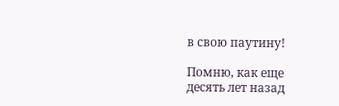в свою паутину!

Помню, как еще десять лет назад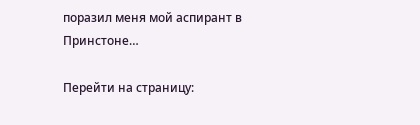поразил меня мой аспирант в Принстоне…

Перейти на страницу: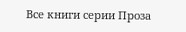Все книги серии Проза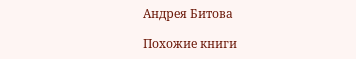Андрея Битова

Похожие книги